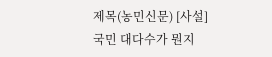제목(농민신문) [사설] 국민 대다수가 뭔지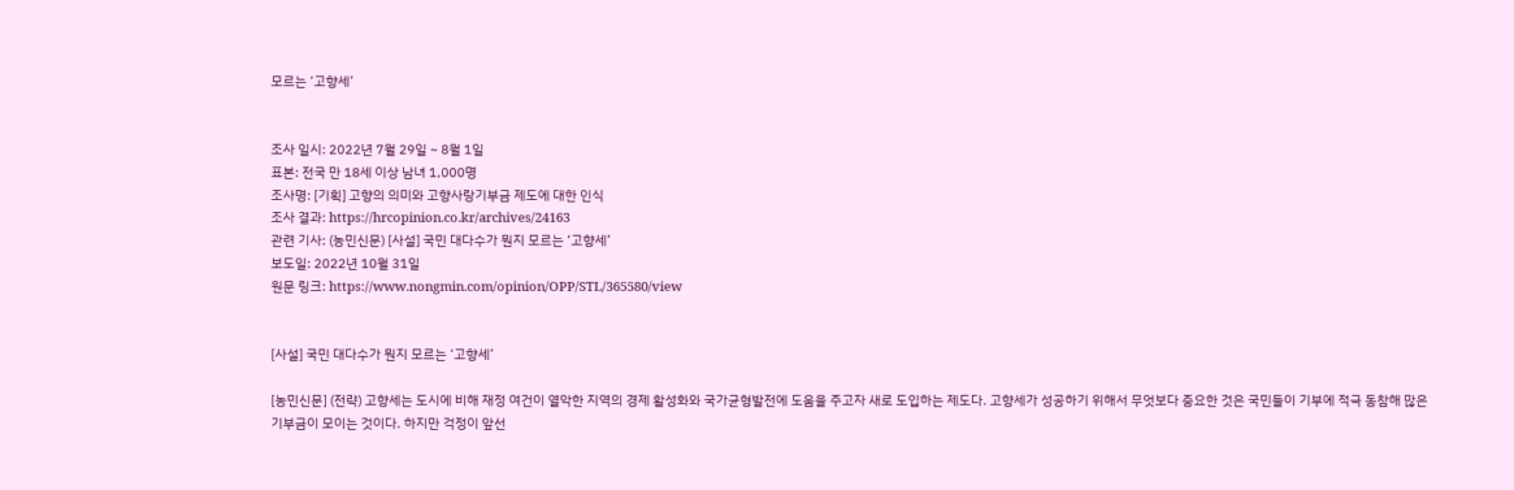모르는 ‘고향세’


조사 일시: 2022년 7월 29일 ~ 8월 1일
표본: 전국 만 18세 이상 남녀 1,000명
조사명: [기획] 고향의 의미와 고향사랑기부금 제도에 대한 인식
조사 결과: https://hrcopinion.co.kr/archives/24163
관련 기사: (농민신문) [사설] 국민 대다수가 뭔지 모르는 ‘고향세’
보도일: 2022년 10월 31일
원문 링크: https://www.nongmin.com/opinion/OPP/STL/365580/view


[사설] 국민 대다수가 뭔지 모르는 ‘고향세’

[농민신문] (전략) 고향세는 도시에 비해 재정 여건이 열악한 지역의 경제 활성화와 국가균형발전에 도움을 주고자 새로 도입하는 제도다. 고향세가 성공하기 위해서 무엇보다 중요한 것은 국민들이 기부에 적극 동참해 많은 기부금이 모이는 것이다. 하지만 걱정이 앞선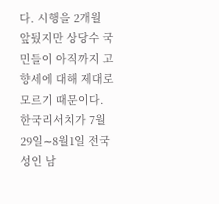다. 시행을 2개월 앞뒀지만 상당수 국민들이 아직까지 고향세에 대해 제대로 모르기 때문이다. 한국리서치가 7월29일∼8월1일 전국 성인 남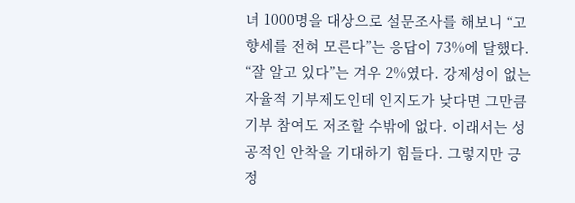녀 1000명을 대상으로 설문조사를 해보니 “고향세를 전혀 모른다”는 응답이 73%에 달했다. “잘 알고 있다”는 겨우 2%였다. 강제성이 없는 자율적 기부제도인데 인지도가 낮다면 그만큼 기부 참여도 저조할 수밖에 없다. 이래서는 성공적인 안착을 기대하기 힘들다. 그렇지만 긍정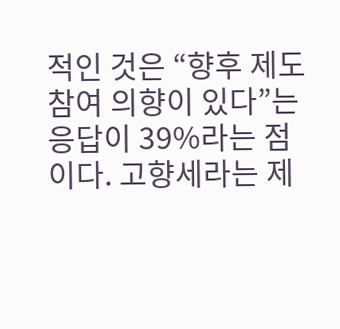적인 것은 “향후 제도 참여 의향이 있다”는 응답이 39%라는 점이다. 고향세라는 제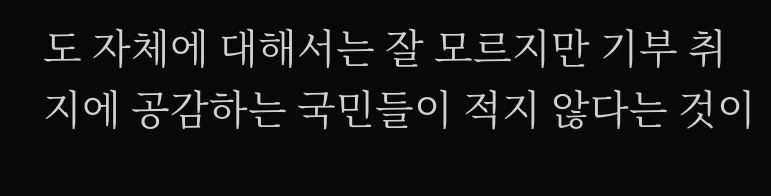도 자체에 대해서는 잘 모르지만 기부 취지에 공감하는 국민들이 적지 않다는 것이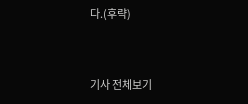다.(후략)


기사 전체보기